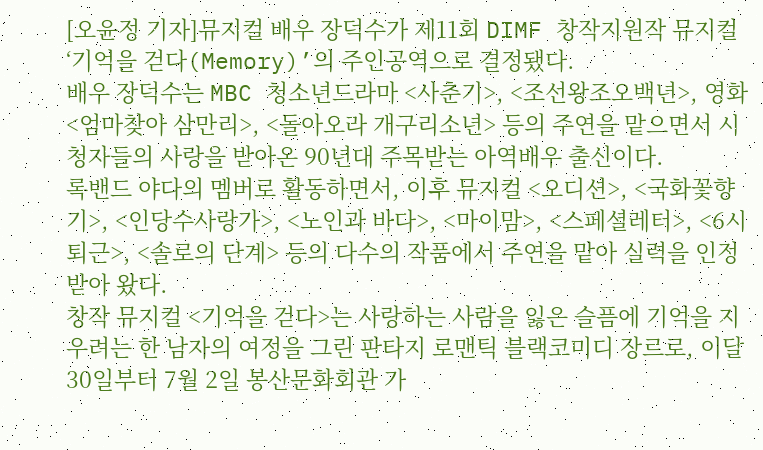[오윤정 기자]뮤지컬 배우 장덕수가 제11회 DIMF 창작지원작 뮤지컬 ‘기억을 걷다(Memory)’의 주인공역으로 결정됐다.
배우 장덕수는 MBC 청소년드라마 <사춘기>, <조선왕조오백년>, 영화 <엄마찾아 삼만리>, <돌아오라 개구리소년> 등의 주연을 맡으면서 시청자들의 사랑을 받아온 90년대 주목받는 아역배우 출신이다.
록밴드 야다의 멤버로 활동하면서, 이후 뮤지컬 <오디션>, <국화꽃향기>, <인당수사랑가>, <노인과 바다>, <마이맘>, <스페셜레터>, <6시퇴근>, <솔로의 단계> 등의 다수의 작품에서 주연을 맡아 실력을 인정받아 왔다.
창작 뮤지컬 <기억을 걷다>는 사랑하는 사람을 잃은 슬픔에 기억을 지우려는 한 남자의 여정을 그린 판타지 로맨틱 블랙코미디 장르로, 이달 30일부터 7월 2일 봉산문화회관 가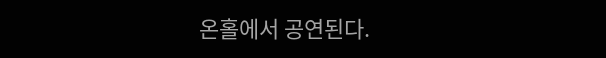온홀에서 공연된다.